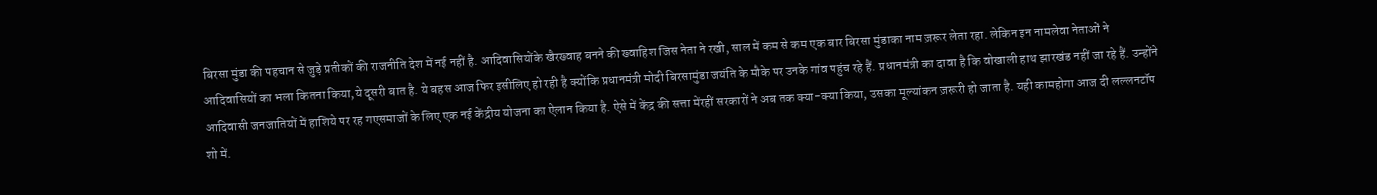बिरसा मुंडा की पहचान से जुड़े प्रतीकों की राजनीति देश में नई नहीं है. आदिवासियोंके खैरख्वाह बनने की ख्वाहिश जिस नेता ने रखी, साल में कम से कम एक बार बिरसा मुंडाका नाम ज़रूर लेता रहा. लेकिन इन नामलेवा नेताओं ने आदिवासियों का भला कितना किया,ये दूसरी बात है. ये बहस आज फिर इसीलिए हो रही है क्योंकि प्रधानमंत्री मोदी बिरसामुंडा जयंति के मौके पर उनके गांव पहुंच रहे हैं. प्रधानमंत्री का दावा है कि वोखाली हाथ झारखंड नहीं जा रहे हैं. उन्होंने आदिवासी जनजातियों में हाशिये पर रह गएसमाजों के लिए एक नई केंद्रीय योजना का ऐलान किया है. ऐसे में केंद्र की सत्ता मेंरहीं सरकारों ने अब तक क्या-क्या किया, उसका मूल्यांकन ज़रूरी हो जाता है. यही कामहोगा आज दी लल्लनटॉप शो में.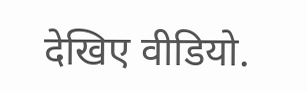देखिए वीडियो.